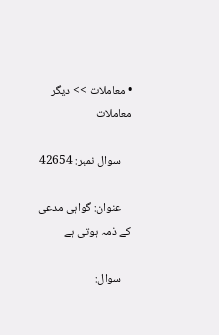• معاملات >> دیگر معاملات

    سوال نمبر: 42654

    عنوان: گواہی مدعی كے ذمہ ہوتی ہے

    سوال: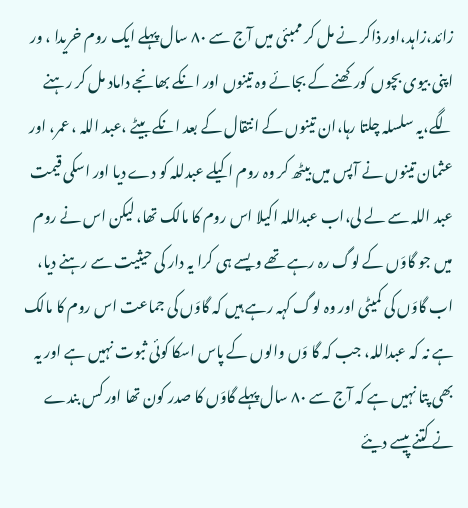زائد،زاہد،اور ذاکر نے مل کر ممبئی میں آج سے ۸۰ سال پہلے ایک روم خریدا ، ور اپنی بیوی بچوں کورکھنے کے بجائے وہ تینوں اور انکے بھانجے داماد مل کر رہنے لگے،یہ سلسلہ چلتا رہا،ان تینوں کے انتقال کے بعد انکے بیٹے ،عبد اللہ ، عمر، اور عثمان تینوں نے آپس میں بیٹھ کر وہ روم اکیلے عبدللہ کو دے دیا اور اسکی قیمت عبد اللہ سے لے لی،اب عبداللہ اکیلا اس روم کا مالک تھا، لیکن اس نے روم میں جو گاوَں کے لوگ رہ رہے تھے ویسے ہی کرا یہ دار کی حیثیت سے رہنے دیا، اب گاوَں کی کمیٹی اور وہ لوگ کہہ رہے ہیں کہ گاوَں کی جماعت اس روم کا مالک ہے نہ کہ عبداللہ، جب کہ گا وَں والوں کے پاس اسکا کوئی ثبوت نہیں ہے اور یہ بھی پتا نہیں ہے کہ آج سے ۸۰ سال پہلے گاوَں کا صدر کون تھا اور کس بندے نے کتنے پیسے دیئے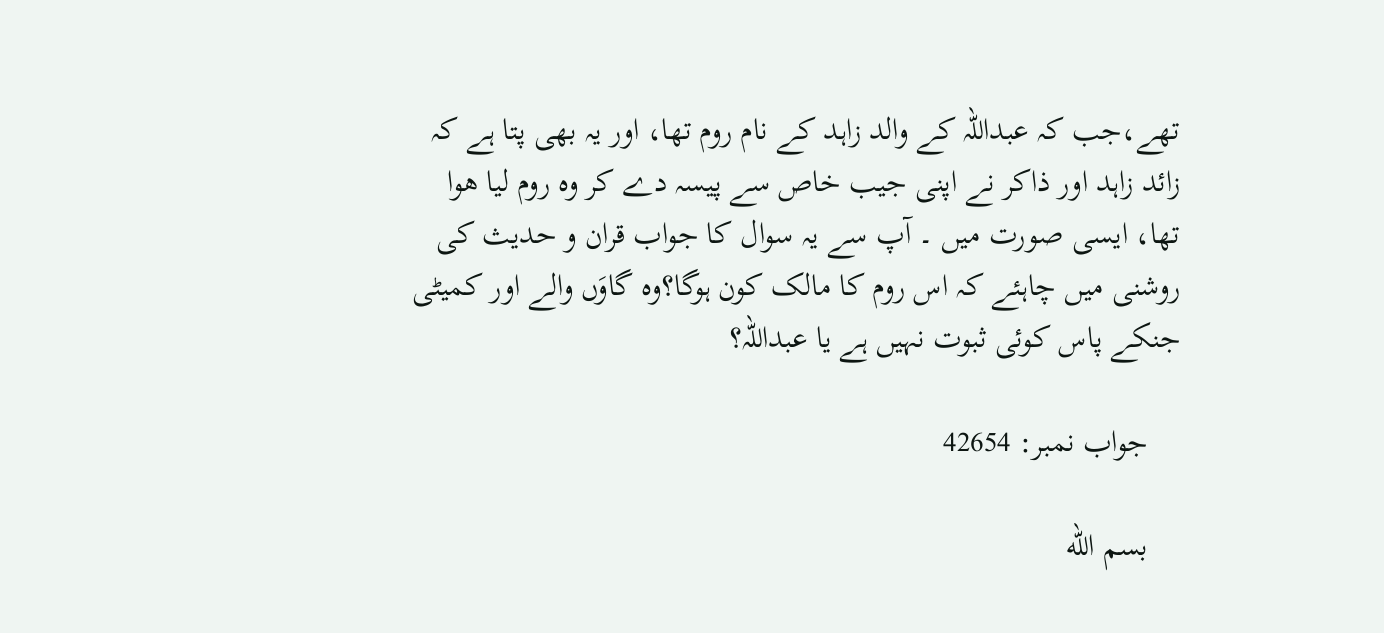تھے،جب کہ عبداللہ کے والد زاہد کے نام روم تھا، اور یہ بھی پتا ہے کہ زائد زاہد اور ذاکر نے اپنی جیب خاص سے پیسہ دے کر وہ روم لیا ھوا تھا، ایسی صورت میں ۔ آپ سے یہ سوال کا جواب قران و حدیث کی روشنی میں چاہئے کہ اس روم کا مالک کون ہوگا؟وہ گاوَں والے اور کمیٹی جنکے پاس کوئی ثبوت نہیں ہے یا عبداللہ؟

    جواب نمبر: 42654

    بسم الله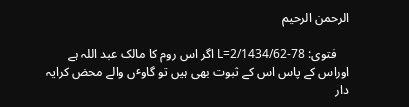الرحمن الرحيم

    فتوی: 78-62/L=2/1434 اگر اس روم کا مالک عبد اللہ ہے اوراس کے پاس اس کے ثبوت بھی ہیں تو گاوٴں والے محض کرایہ دار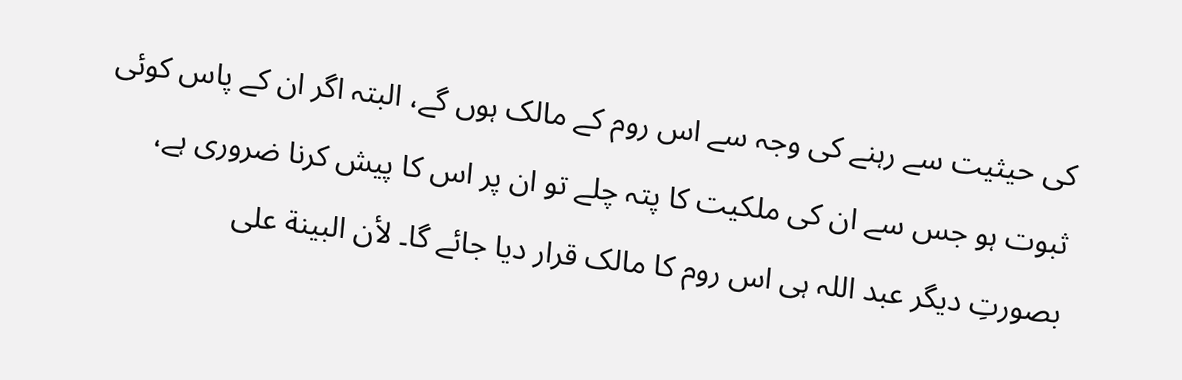کی حیثیت سے رہنے کی وجہ سے اس روم کے مالک ہوں گے، البتہ اگر ان کے پاس کوئی ثبوت ہو جس سے ان کی ملکیت کا پتہ چلے تو ان پر اس کا پیش کرنا ضروری ہے، بصورتِ دیگر عبد اللہ ہی اس روم کا مالک قرار دیا جائے گا۔ لأن البینة علی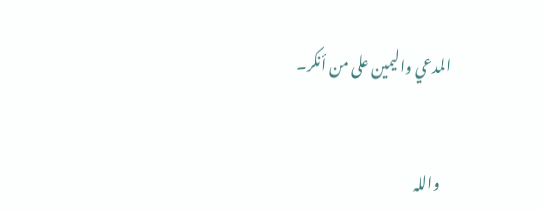المدعي والیمین علی من أنکر۔


    واللہ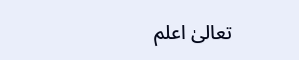تعالیٰ اعلم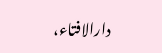دارالافتاء،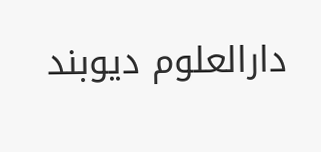دارالعلوم دیوبند